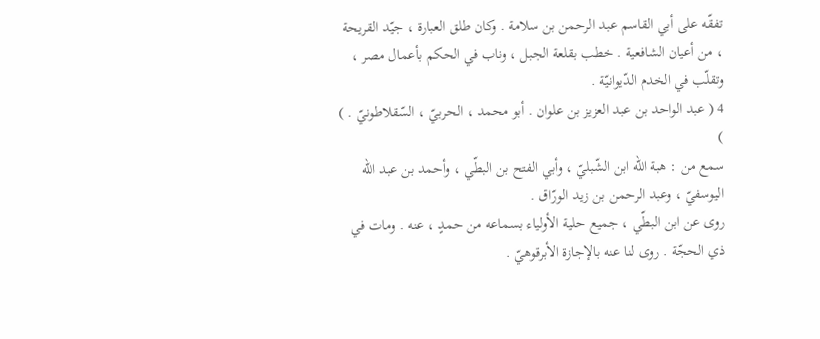تفقّه على أبي القاسم عبد الرحمن بن سلامة . وكان طلق العبارة ، جيّد القريحة ، من أعيان الشافعية . خطب بقلعة الجبل ، وناب في الحكم بأعمال مصر ، وتقلّب في الخدم الدّيوانيّة .
4 ( عبد الواحد بن عبد العزيز بن علوان . أبو محمد ، الحربيّ ، السّقلاطونيّ . ) )
سمع من : هبة الله ابن الشّبليّ ، وأبي الفتح بن البطّي ، وأحمد بن عبد الله اليوسفيّ ، وعبد الرحمن بن زيد الورّاق .
روى عن ابن البطّي ، جميع حلية الأولياء بسماعه من حمدٍ ، عنه . ومات في ذي الحجّة . روى لنا عنه بالإجازة الأبرقوهيّ .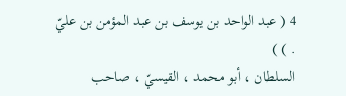4 ( عبد الواحد بن يوسف بن عبد المؤمن بن عليّ . ) )
السلطان ، أبو محمد ، القيسيّ ، صاحب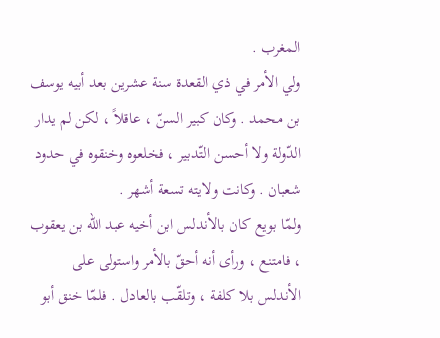المغرب .
ولي الأمر في ذي القعدة سنة عشرين بعد أبيه يوسف بن محمد . وكان كبير السنّ ، عاقلاً ، لكن لم يدار الدّولة ولا أحسن التّدبير ، فخلعوه وخنقوه في حدود شعبان . وكانت ولايته تسعة أشهر .
ولمّا بويع كان بالأندلس ابن أخيه عبد الله بن يعقوب ، فامتنع ، ورأى أنه أحقّ بالأمر واستولى على الأندلس بلا كلفة ، وتلقّب بالعادل . فلمّا خنق أبو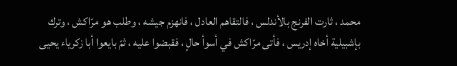محمد ، ثارت الفرنج بالأندلس ، فالتقاهم العادل ، فانهزم جيشه ، وطلب هو مرّاكش ، وترك بإشبيلية أخاه إدريس ، فأتى مرّاكش في أسوأ حالٍ ، فقبضوا عليه ، ثمّ بايعوا أبا زكرياء يحيى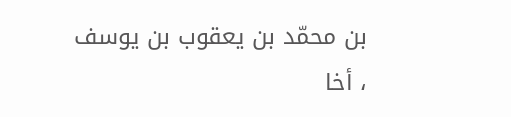بن محمّد بن يعقوب بن يوسف ، أخا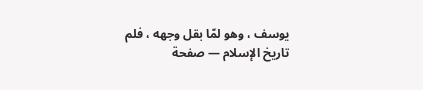يوسف ، وهو لمّا بقل وجهه ، فلم
تاريخ الإسلام — صفحة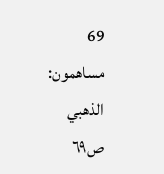69
مساهمون: الذهبي
ص٦٩